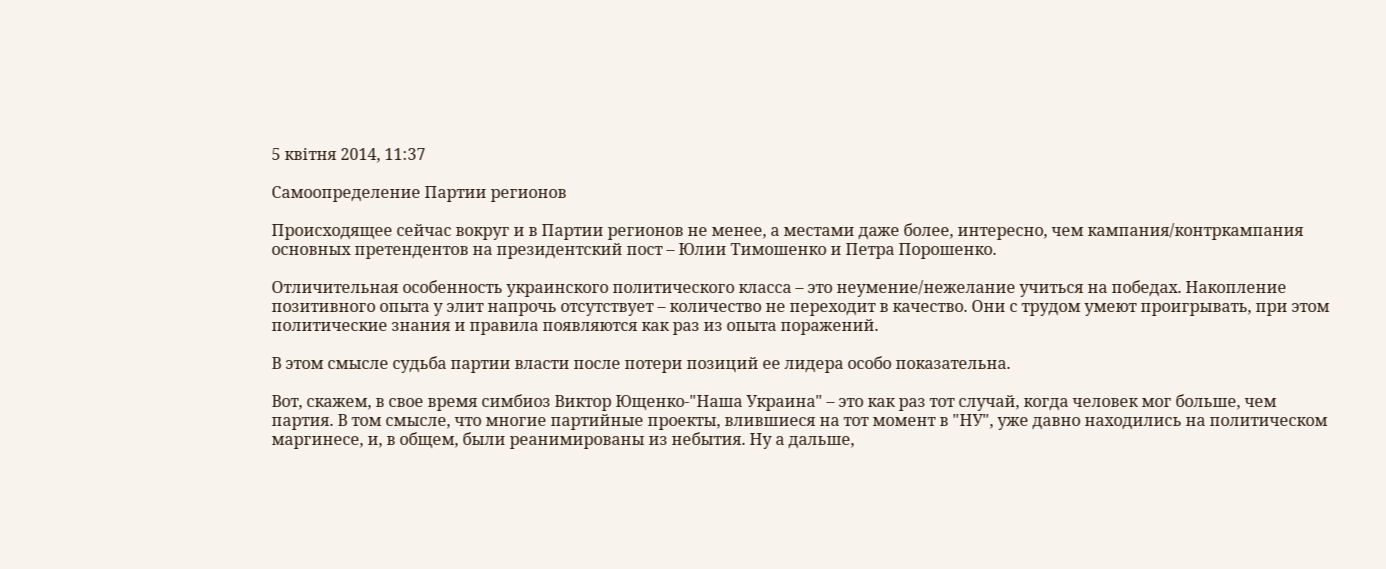5 квітня 2014, 11:37

Самоопределение Партии регионов

Происходящее сейчас вокруг и в Партии регионов не менее, а местами даже более, интересно, чем кампания/контркампания основных претендентов на президентский пост – Юлии Тимошенко и Петра Порошенко.

Отличительная особенность украинского политического класса – это неумение/нежелание учиться на победах. Накопление позитивного опыта у элит напрочь отсутствует – количество не переходит в качество. Они с трудом умеют проигрывать, при этом политические знания и правила появляются как раз из опыта поражений.

В этом смысле судьба партии власти после потери позиций ее лидера особо показательна.

Вот, скажем, в свое время симбиоз Виктор Ющенко-"Наша Украина" – это как раз тот случай, когда человек мог больше, чем партия. В том смысле, что многие партийные проекты, влившиеся на тот момент в "НУ", уже давно находились на политическом маргинесе, и, в общем, были реанимированы из небытия. Ну а дальше,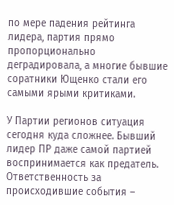по мере падения рейтинга лидера, партия прямо пропорционально деградировала, а многие бывшие соратники Ющенко стали его самыми ярыми критиками.

У Партии регионов ситуация сегодня куда сложнее. Бывший лидер ПР даже самой партией воспринимается как предатель. Ответственность за происходившие события –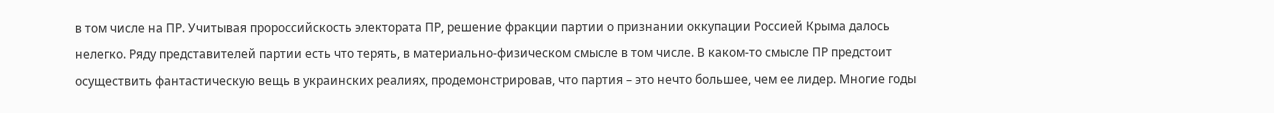в том числе на ПР. Учитывая пророссийскость электората ПР, решение фракции партии о признании оккупации Россией Крыма далось нелегко. Ряду представителей партии есть что терять, в материально-физическом смысле в том числе. В каком-то смысле ПР предстоит осуществить фантастическую вещь в украинских реалиях, продемонстрировав, что партия – это нечто большее, чем ее лидер. Многие годы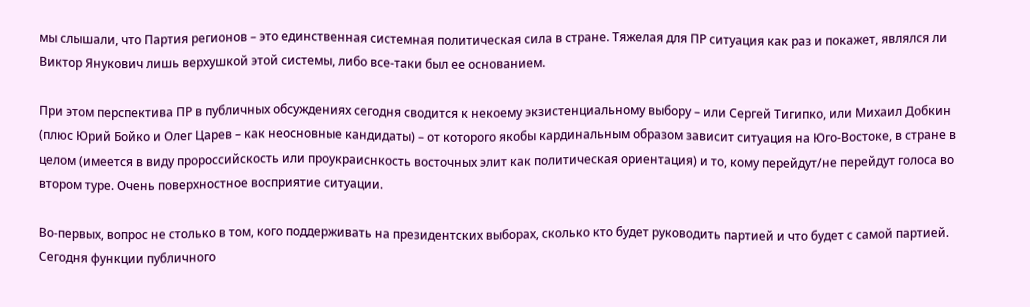мы слышали, что Партия регионов – это единственная системная политическая сила в стране. Тяжелая для ПР ситуация как раз и покажет, являлся ли Виктор Янукович лишь верхушкой этой системы, либо все-таки был ее основанием.

При этом перспектива ПР в публичных обсуждениях сегодня сводится к некоему экзистенциальному выбору – или Сергей Тигипко, или Михаил Добкин (плюс Юрий Бойко и Олег Царев – как неосновные кандидаты) – от которого якобы кардинальным образом зависит ситуация на Юго-Востоке, в стране в целом (имеется в виду пророссийскость или проукраиснкость восточных элит как политическая ориентация) и то, кому перейдут/не перейдут голоса во втором туре. Очень поверхностное восприятие ситуации.

Во-первых, вопрос не столько в том, кого поддерживать на президентских выборах, сколько кто будет руководить партией и что будет с самой партией. Сегодня функции публичного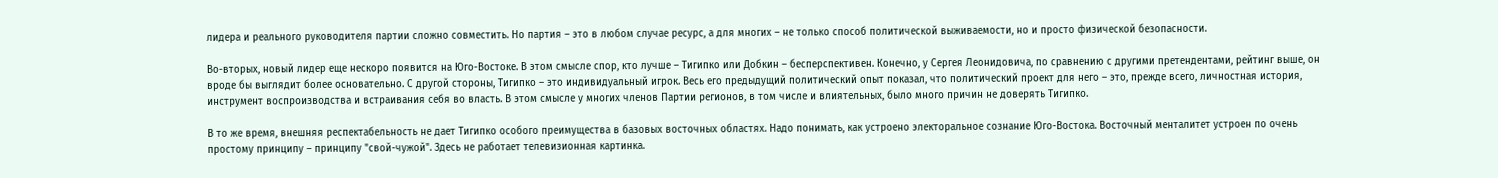лидера и реального руководителя партии сложно совместить. Но партия – это в любом случае ресурс, а для многих – не только способ политической выживаемости, но и просто физической безопасности.

Во-вторых, новый лидер еще нескоро появится на Юго-Востоке. В этом смысле спор, кто лучше – Тигипко или Добкин – бесперспективен. Конечно, у Сергея Леонидовича, по сравнению с другими претендентами, рейтинг выше, он вроде бы выглядит более основательно. С другой стороны, Тигипко – это индивидуальный игрок. Весь его предыдущий политический опыт показал, что политический проект для него – это, прежде всего, личностная история, инструмент воспроизводства и встраивания себя во власть. В этом смысле у многих членов Партии регионов, в том числе и влиятельных, было много причин не доверять Тигипко.

В то же время, внешняя респектабельность не дает Тигипко особого преимущества в базовых восточных областях. Надо понимать, как устроено электоральное сознание Юго-Востока. Восточный менталитет устроен по очень простому принципу – принципу "свой-чужой". Здесь не работает телевизионная картинка.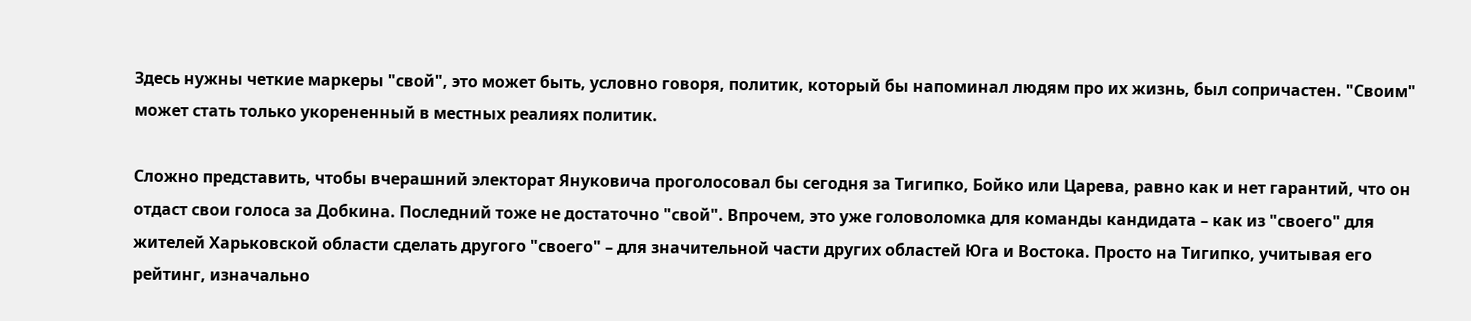Здесь нужны четкие маркеры "свой", это может быть, условно говоря, политик, который бы напоминал людям про их жизнь, был сопричастен. "Своим" может стать только укорененный в местных реалиях политик.

Сложно представить, чтобы вчерашний электорат Януковича проголосовал бы сегодня за Тигипко, Бойко или Царева, равно как и нет гарантий, что он отдаст свои голоса за Добкина. Последний тоже не достаточно "свой". Впрочем, это уже головоломка для команды кандидата – как из "своего" для жителей Харьковской области сделать другого "своего" – для значительной части других областей Юга и Востока. Просто на Тигипко, учитывая его рейтинг, изначально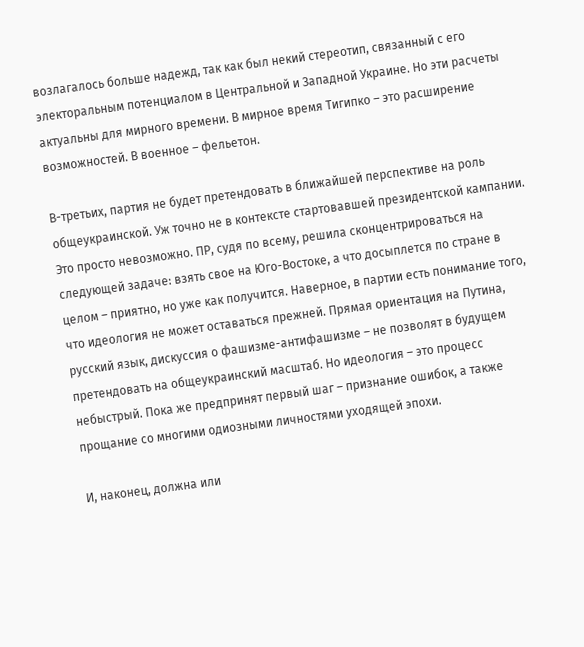возлагалось больше надежд, так как был некий стереотип, связанный с его электоральным потенциалом в Центральной и Западной Украине. Но эти расчеты актуальны для мирного времени. В мирное время Тигипко – это расширение возможностей. В военное – фельетон.

В-третьих, партия не будет претендовать в ближайшей перспективе на роль общеукраинской. Уж точно не в контексте стартовавшей президентской кампании. Это просто невозможно. ПР, судя по всему, решила сконцентрироваться на следующей задаче: взять свое на Юго-Востоке, а что досыплется по стране в целом – приятно, но уже как получится. Наверное, в партии есть понимание того, что идеология не может оставаться прежней. Прямая ориентация на Путина, русский язык, дискуссия о фашизме-антифашизме – не позволят в будущем претендовать на общеукраинский масштаб. Но идеология – это процесс небыстрый. Пока же предпринят первый шаг – признание ошибок, а также прощание со многими одиозными личностями уходящей эпохи.

И, наконец, должна или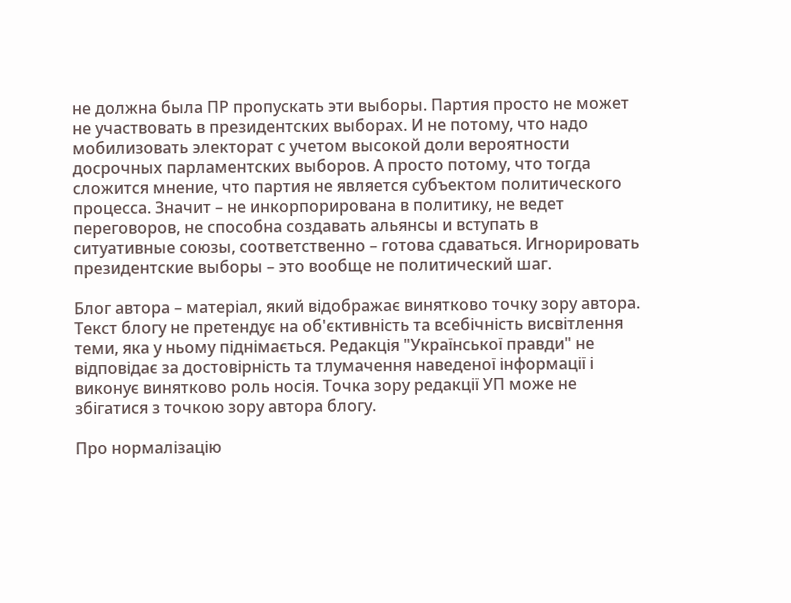не должна была ПР пропускать эти выборы. Партия просто не может не участвовать в президентских выборах. И не потому, что надо мобилизовать электорат с учетом высокой доли вероятности досрочных парламентских выборов. А просто потому, что тогда сложится мнение, что партия не является субъектом политического процесса. Значит – не инкорпорирована в политику, не ведет переговоров, не способна создавать альянсы и вступать в ситуативные союзы, соответственно – готова сдаваться. Игнорировать президентские выборы – это вообще не политический шаг.

Блог автора – матеріал, який відображає винятково точку зору автора. Текст блогу не претендує на об'єктивність та всебічність висвітлення теми, яка у ньому піднімається. Редакція "Української правди" не відповідає за достовірність та тлумачення наведеної інформації і виконує винятково роль носія. Точка зору редакції УП може не збігатися з точкою зору автора блогу.

Про нормалізацію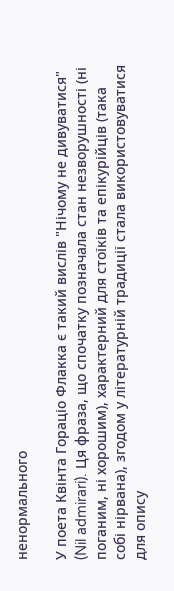ненормального

У поета Квінта Гораціо Флакка є такий вислів "Нічому не дивуватися" (Nil admirari). Ця фраза, що спочатку позначала стан незворушності (ні поганим, ні хорошим), характерний для стоїків та епікурійців (така собі нірвана), згодом у літературній традиції стала використовуватися для опису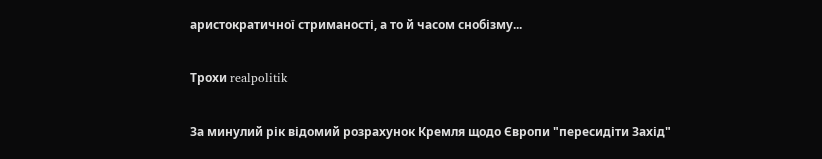аристократичної стриманості, а то й часом снобізму...

Трохи realpolitik

За минулий рік відомий розрахунок Кремля щодо Європи "пересидіти Захід"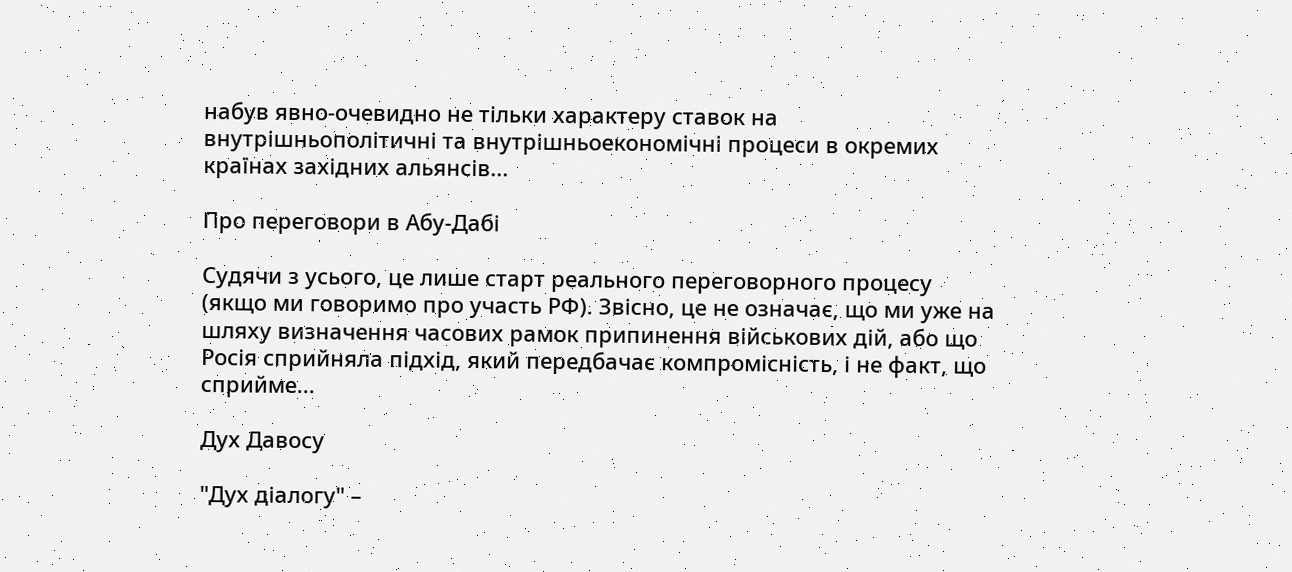набув явно-очевидно не тільки характеру ставок на внутрішньополітичні та внутрішньоекономічні процеси в окремих країнах західних альянсів...

Про переговори в Абу-Дабі

Судячи з усього, це лише старт реального переговорного процесу (якщо ми говоримо про участь РФ). Звісно, це не означає, що ми уже на шляху визначення часових рамок припинення військових дій, або що Росія сприйняла підхід, який передбачає компромісність, і не факт, що сприйме...

Дух Давосу

"Дух діалогу" –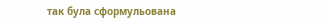так була сформульована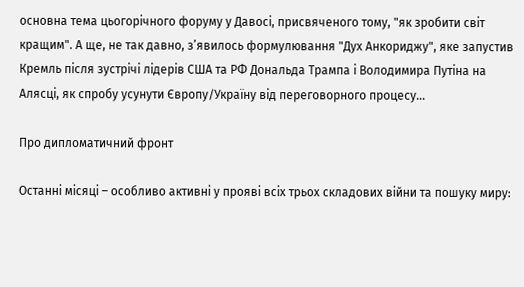основна тема цьогорічного форуму у Давосі, присвяченого тому, "як зробити світ кращим". А ще, не так давно, зʼявилось формулювання "Дух Анкориджу", яке запустив Кремль після зустрічі лідерів США та РФ Дональда Трампа і Володимира Путіна на Алясці, як спробу усунути Європу/Україну від переговорного процесу...

Про дипломатичний фронт

Останні місяці – особливо активні у прояві всіх трьох складових війни та пошуку миру: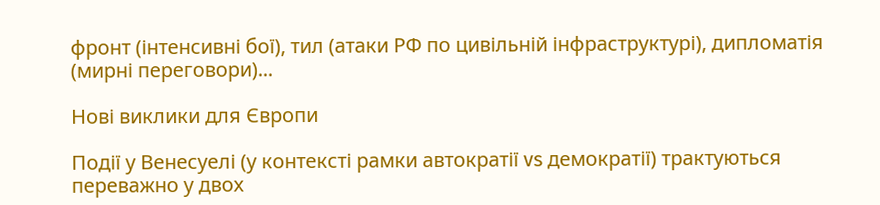фронт (інтенсивні бої), тил (атаки РФ по цивільній інфраструктурі), дипломатія (мирні переговори)...

Нові виклики для Європи

Події у Венесуелі (у контексті рамки автократії vs демократії) трактуються переважно у двох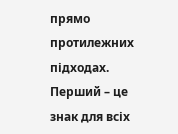прямо протилежних підходах. Перший – це знак для всіх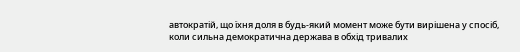автократій, що їхня доля в будь-який момент може бути вирішена у спосіб, коли сильна демократична держава в обхід тривалих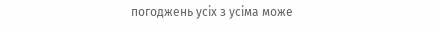погоджень усіх з усіма може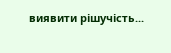виявити рішучість...